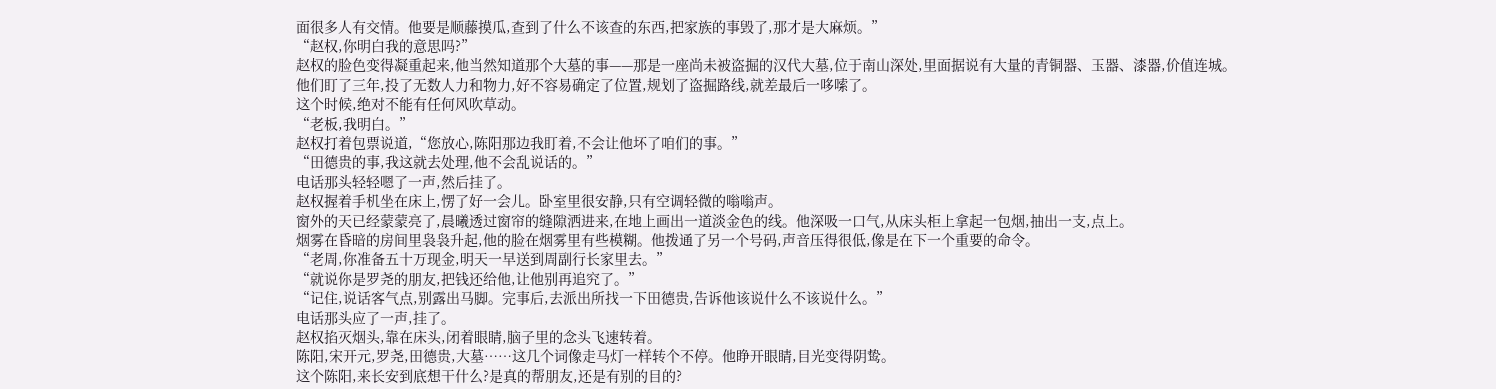面很多人有交情。他要是顺藤摸瓜,查到了什么不该查的东西,把家族的事毁了,那才是大麻烦。”
“赵权,你明白我的意思吗?”
赵权的脸色变得凝重起来,他当然知道那个大墓的事——那是一座尚未被盗掘的汉代大墓,位于南山深处,里面据说有大量的青铜器、玉器、漆器,价值连城。
他们盯了三年,投了无数人力和物力,好不容易确定了位置,规划了盗掘路线,就差最后一哆嗦了。
这个时候,绝对不能有任何风吹草动。
“老板,我明白。”
赵权打着包票说道,“您放心,陈阳那边我盯着,不会让他坏了咱们的事。”
“田德贵的事,我这就去处理,他不会乱说话的。”
电话那头轻轻嗯了一声,然后挂了。
赵权握着手机坐在床上,愣了好一会儿。卧室里很安静,只有空调轻微的嗡嗡声。
窗外的天已经蒙蒙亮了,晨曦透过窗帘的缝隙洒进来,在地上画出一道淡金色的线。他深吸一口气,从床头柜上拿起一包烟,抽出一支,点上。
烟雾在昏暗的房间里袅袅升起,他的脸在烟雾里有些模糊。他拨通了另一个号码,声音压得很低,像是在下一个重要的命令。
“老周,你准备五十万现金,明天一早送到周副行长家里去。”
“就说你是罗尧的朋友,把钱还给他,让他别再追究了。”
“记住,说话客气点,别露出马脚。完事后,去派出所找一下田德贵,告诉他该说什么不该说什么。”
电话那头应了一声,挂了。
赵权掐灭烟头,靠在床头,闭着眼睛,脑子里的念头飞速转着。
陈阳,宋开元,罗尧,田德贵,大墓……这几个词像走马灯一样转个不停。他睁开眼睛,目光变得阴鸷。
这个陈阳,来长安到底想干什么?是真的帮朋友,还是有别的目的?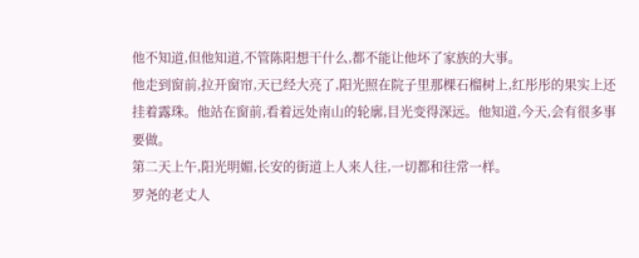他不知道,但他知道,不管陈阳想干什么,都不能让他坏了家族的大事。
他走到窗前,拉开窗帘,天已经大亮了,阳光照在院子里那棵石榴树上,红彤彤的果实上还挂着露珠。他站在窗前,看着远处南山的轮廓,目光变得深远。他知道,今天,会有很多事要做。
第二天上午,阳光明媚,长安的街道上人来人往,一切都和往常一样。
罗尧的老丈人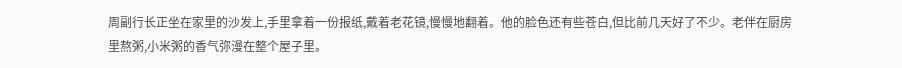周副行长正坐在家里的沙发上,手里拿着一份报纸,戴着老花镜,慢慢地翻着。他的脸色还有些苍白,但比前几天好了不少。老伴在厨房里熬粥,小米粥的香气弥漫在整个屋子里。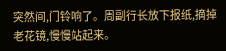突然间,门铃响了。周副行长放下报纸,摘掉老花镜,慢慢站起来。